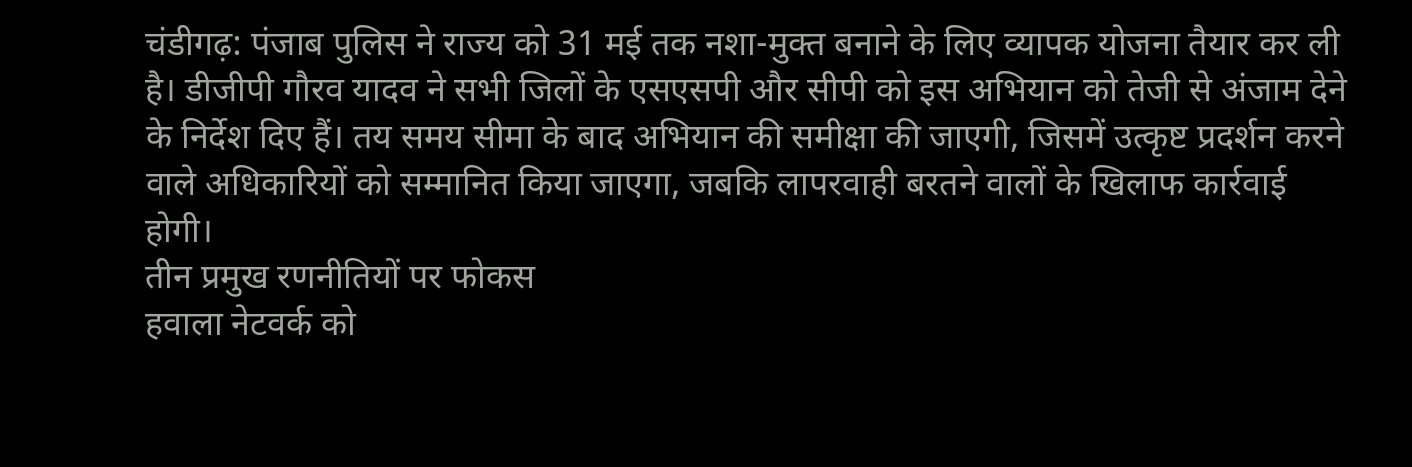चंडीगढ़: पंजाब पुलिस ने राज्य को 31 मई तक नशा-मुक्त बनाने के लिए व्यापक योजना तैयार कर ली है। डीजीपी गौरव यादव ने सभी जिलों के एसएसपी और सीपी को इस अभियान को तेजी से अंजाम देने के निर्देश दिए हैं। तय समय सीमा के बाद अभियान की समीक्षा की जाएगी, जिसमें उत्कृष्ट प्रदर्शन करने वाले अधिकारियों को सम्मानित किया जाएगा, जबकि लापरवाही बरतने वालों के खिलाफ कार्रवाई होगी।
तीन प्रमुख रणनीतियों पर फोकस
हवाला नेटवर्क को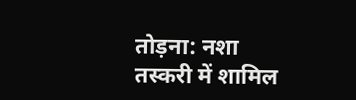तोड़ना: नशा तस्करी में शामिल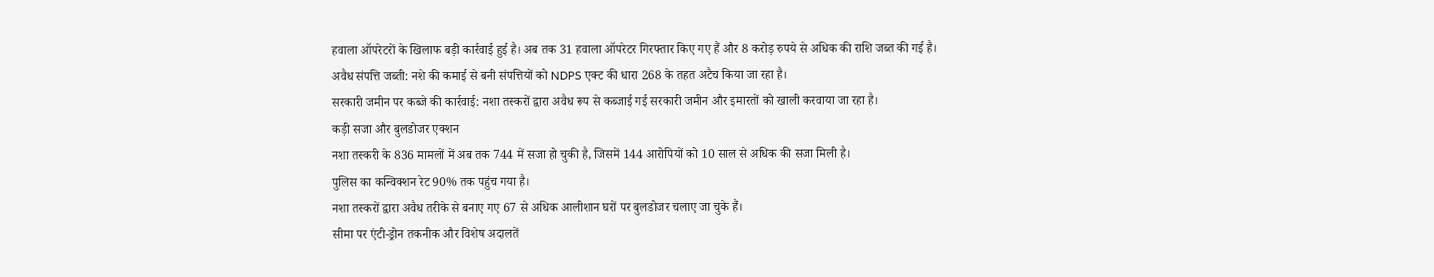हवाला ऑपरेटरों के खिलाफ बड़ी कार्रवाई हुई है। अब तक 31 हवाला ऑपरेटर गिरफ्तार किए गए हैं और 8 करोड़ रुपये से अधिक की राशि जब्त की गई है।
अवैध संपत्ति जब्ती: नशे की कमाई से बनी संपत्तियों को NDPS एक्ट की धारा 268 के तहत अटैच किया जा रहा है।
सरकारी जमीन पर कब्जे की कार्रवाई: नशा तस्करों द्वारा अवैध रूप से कब्जाई गई सरकारी जमीन और इमारतों को खाली करवाया जा रहा है।
कड़ी सजा और बुलडोजर एक्शन
नशा तस्करी के 836 मामलों में अब तक 744 में सजा हो चुकी है, जिसमें 144 आरोपियों को 10 साल से अधिक की सजा मिली है।
पुलिस का कन्विक्शन रेट 90% तक पहुंच गया है।
नशा तस्करों द्वारा अवैध तरीके से बनाए गए 67 से अधिक आलीशान घरों पर बुलडोजर चलाए जा चुके हैं।
सीमा पर एंटी-ड्रोन तकनीक और विशेष अदालतें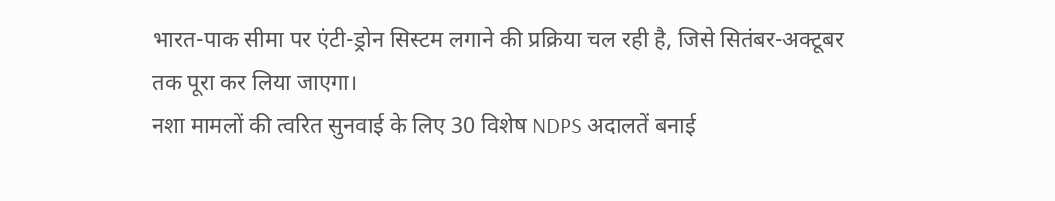भारत-पाक सीमा पर एंटी-ड्रोन सिस्टम लगाने की प्रक्रिया चल रही है, जिसे सितंबर-अक्टूबर तक पूरा कर लिया जाएगा।
नशा मामलों की त्वरित सुनवाई के लिए 30 विशेष NDPS अदालतें बनाई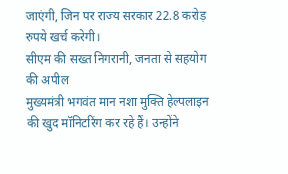जाएंगी, जिन पर राज्य सरकार 22.8 करोड़ रुपये खर्च करेगी।
सीएम की सख्त निगरानी, जनता से सहयोग की अपील
मुख्यमंत्री भगवंत मान नशा मुक्ति हेल्पलाइन की खुद मॉनिटरिंग कर रहे हैं। उन्होंने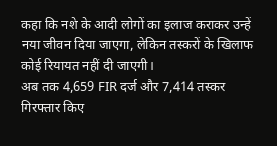कहा कि नशे के आदी लोगों का इलाज कराकर उन्हें नया जीवन दिया जाएगा, लेकिन तस्करों के खिलाफ कोई रियायत नहीं दी जाएगी।
अब तक 4,659 FIR दर्ज और 7,414 तस्कर गिरफ्तार किए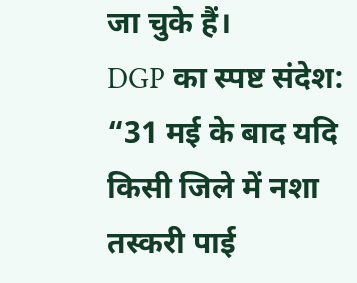जा चुके हैं।
DGP का स्पष्ट संदेश: “31 मई के बाद यदि किसी जिले में नशा तस्करी पाई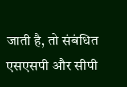जाती है, तो संबंधित एसएसपी और सीपी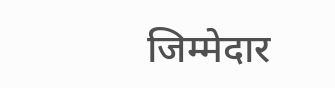जिम्मेदार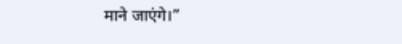माने जाएंगे।”